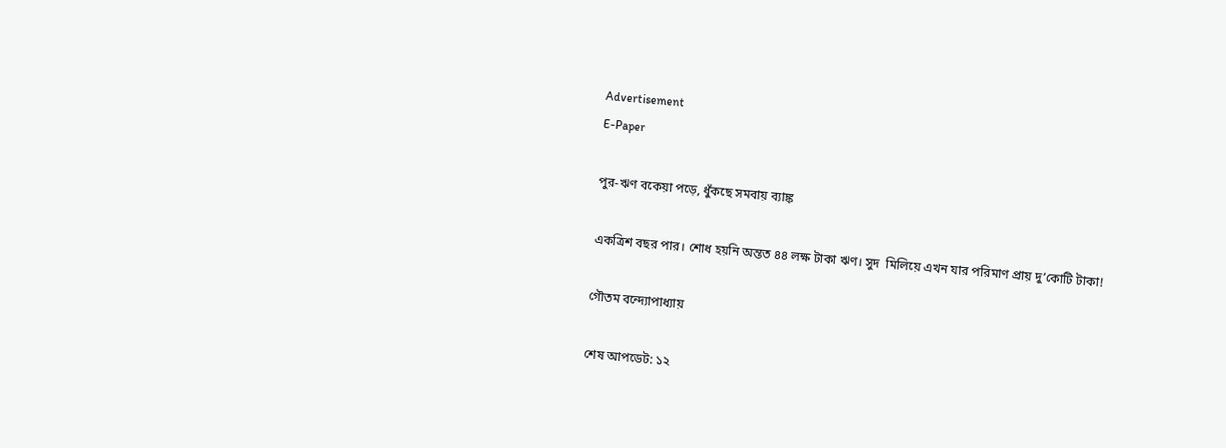Advertisement
E-Paper

পুর-ঋণ বকেয়া পড়ে, ধুঁকছে সমবায় ব্যাঙ্ক

একত্রিশ বছর পার। শোধ হয়নি অন্তত ৪৪ লক্ষ টাকা ঋণ। সুদ  মিলিয়ে এখন যার পরিমাণ প্রায় দু’কোটি টাকা!

গৌতম বন্দ্যোপাধ্যায়

শেষ আপডেট: ১২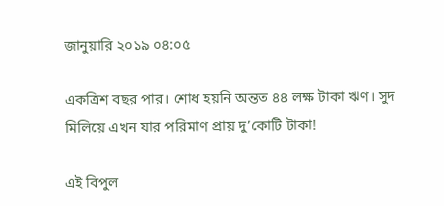জানুয়ারি ২০১৯ ০৪:০৫

একত্রিশ বছর পার। শোধ হয়নি অন্তত ৪৪ লক্ষ টাকা ঋণ। সুদ মিলিয়ে এখন যার পরিমাণ প্রায় দু’কোটি টাকা!

এই বিপুল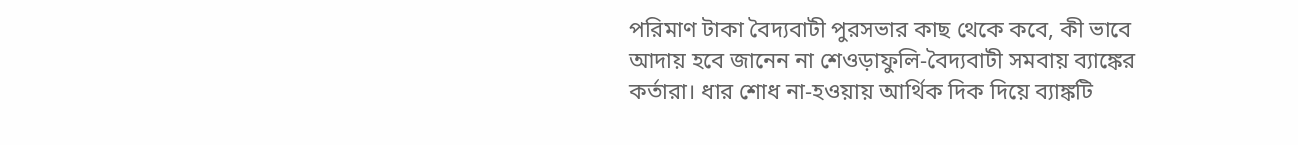পরিমাণ টাকা বৈদ্যবাটী পুরসভার কাছ থেকে কবে, কী ভাবে আদায় হবে জানেন না শেওড়াফুলি-বৈদ্যবাটী সমবায় ব্যাঙ্কের কর্তারা। ধার শোধ না-হওয়ায় আর্থিক দিক দিয়ে ব্যাঙ্কটি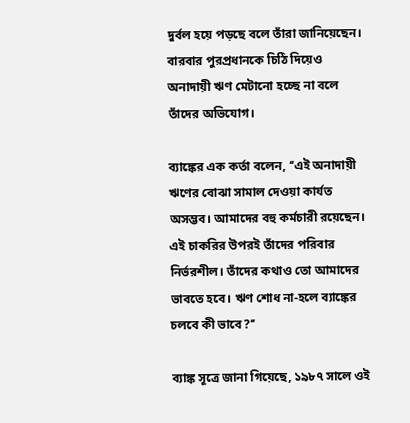দুর্বল হয়ে পড়ছে বলে তাঁরা জানিয়েছেন। বারবার পুরপ্রধানকে চিঠি দিয়েও অনাদায়ী ঋণ মেটানো হচ্ছে না বলে তাঁদের অভিযোগ।

ব্যাঙ্কের এক কর্তা বলেন, ‘‘এই অনাদায়ী ঋণের বোঝা সামাল দেওয়া কার্যত অসম্ভব। আমাদের বহু কর্মচারী রয়েছেন। এই চাকরির উপরই তাঁদের পরিবার নির্ভরশীল। তাঁদের কথাও তো আমাদের ভাবতে হবে। ঋণ শোধ না-হলে ব্যাঙ্কের চলবে কী ভাবে?’’

ব্যাঙ্ক সূত্রে জানা গিয়েছে, ১৯৮৭ সালে ওই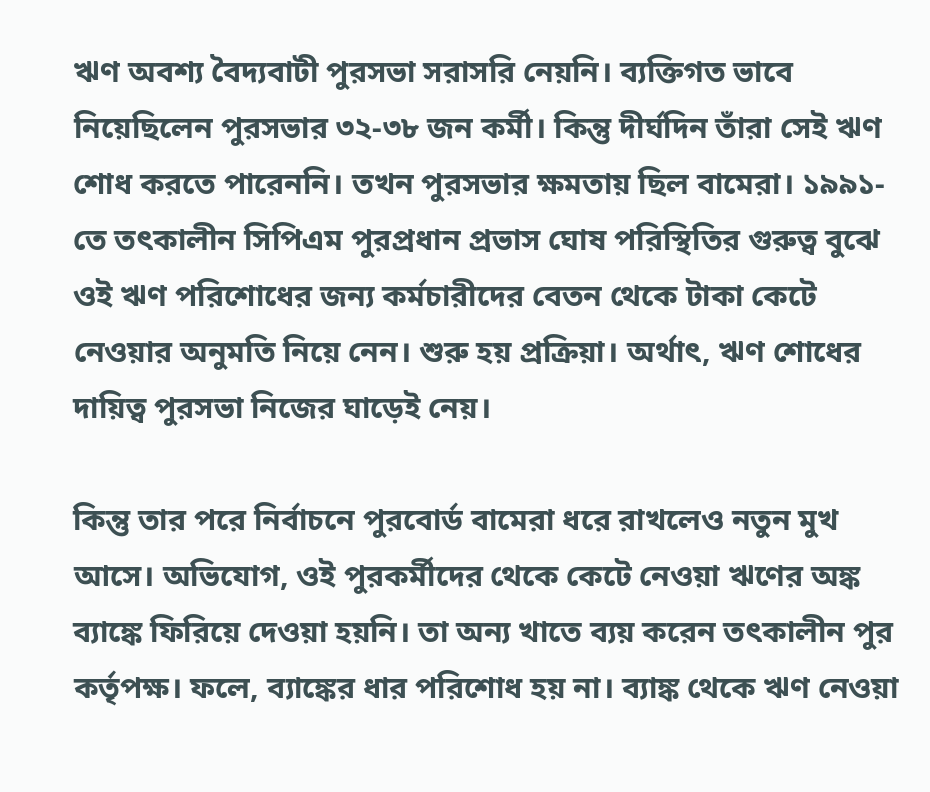ঋণ অবশ্য বৈদ্যবাটী পুরসভা সরাসরি নেয়নি। ব্যক্তিগত ভাবে নিয়েছিলেন পুরসভার ৩২-৩৮ জন কর্মী। কিন্তু দীর্ঘদিন তাঁরা সেই ঋণ শোধ করতে পারেননি। তখন পুরসভার ক্ষমতায় ছিল বামেরা। ১৯৯১-তে তৎকালীন সিপিএম পুরপ্রধান প্রভাস ঘোষ পরিস্থিতির গুরুত্ব বুঝে ওই ঋণ পরিশোধের জন্য কর্মচারীদের বেতন থেকে টাকা কেটে নেওয়ার অনুমতি নিয়ে নেন। শুরু হয় প্রক্রিয়া। অর্থাৎ, ঋণ শোধের দায়িত্ব পুরসভা নিজের ঘাড়েই নেয়।

কিন্তু তার পরে নির্বাচনে পুরবোর্ড বামেরা ধরে রাখলেও নতুন মুখ আসে। অভিযোগ, ওই পুরকর্মীদের থেকে কেটে নেওয়া ঋণের অঙ্ক ব্যাঙ্কে ফিরিয়ে দেওয়া হয়নি। তা অন্য খাতে ব্যয় করেন তৎকালীন পুর কর্তৃপক্ষ। ফলে, ব্যাঙ্কের ধার পরিশোধ হয় না। ব্যাঙ্ক থেকে ঋণ নেওয়া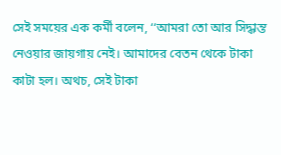সেই সময়ের এক কর্মী বলেন, ‘‘আমরা তো আর সিদ্ধান্ত নেওয়ার জায়গায় নেই। আমাদের বেতন থেকে টাকা কাটা হল। অথচ, সেই টাকা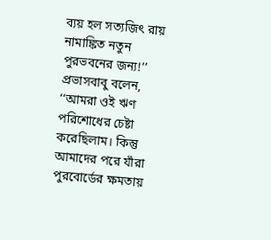ব্যয় হল সত্যজিৎ রায় নামাঙ্কিত নতুন পুরভবনের জন্য!’’ প্রভাসবাবু বলেন, ‘‘আমরা ওই ঋণ পরিশোধের চেষ্টা করেছিলাম। কিন্তু আমাদের পরে যাঁরা পুরবোর্ডের ক্ষমতায়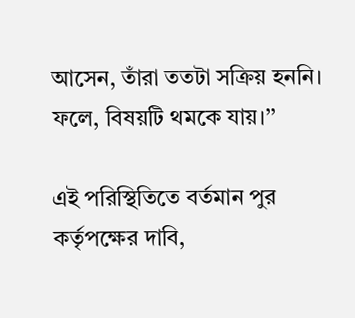আসেন, তাঁরা ততটা সক্রিয় হননি। ফলে, বিষয়টি থমকে যায়।’’

এই পরিস্থিতিতে বর্তমান পুর কর্তৃপক্ষের দাবি,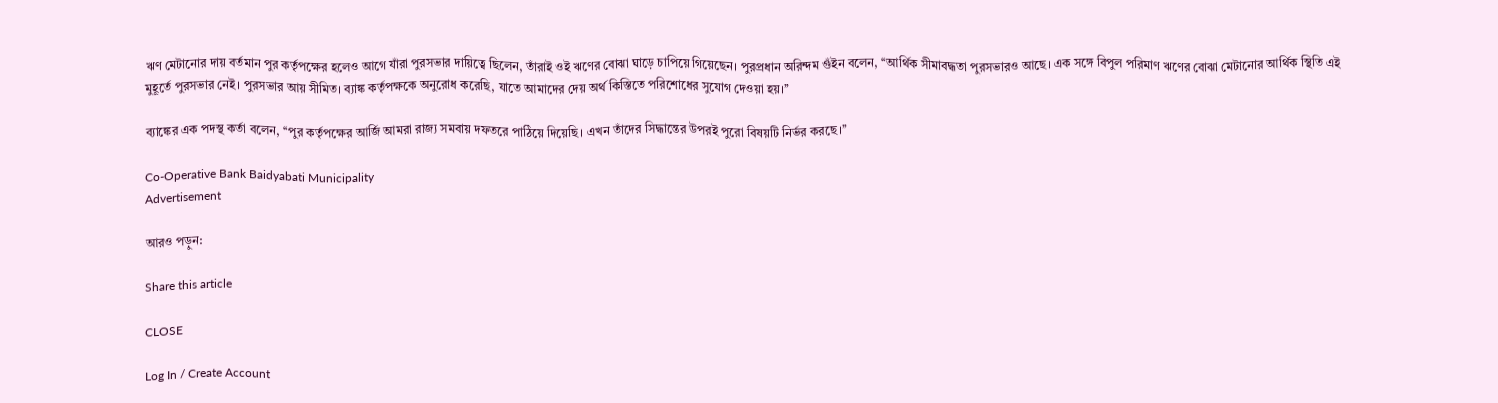ঋণ মেটানোর দায় বর্তমান পুর কর্তৃপক্ষের হলেও আগে যাঁরা পুরসভার দায়িত্বে ছিলেন, তাঁরাই ওই ঋণের বোঝা ঘাড়ে চাপিয়ে গিয়েছেন। পুরপ্রধান অরিন্দম গুঁইন বলেন, ‘‘আর্থিক সীমাবদ্ধতা পুরসভারও আছে। এক সঙ্গে বিপুল পরিমাণ ঋণের বোঝা মেটানোর আর্থিক স্থিতি এই মুহূর্তে পুরসভার নেই। পুরসভার আয় সীমিত। ব্যাঙ্ক কর্তৃপক্ষকে অনুরোধ করেছি, যাতে আমাদের দেয় অর্থ কিস্তিতে পরিশোধের সুযোগ দেওয়া হয়।’’

ব্যাঙ্কের এক পদস্থ কর্তা বলেন, ‘‘পুর কর্তৃপক্ষের আর্জি আমরা রাজ্য সমবায় দফতরে পাঠিয়ে দিয়েছি। এখন তাঁদের সিদ্ধান্তের উপরই পুরো বিষয়টি নির্ভর করছে।’’

Co-Operative Bank Baidyabati Municipality
Advertisement

আরও পড়ুন:

Share this article

CLOSE

Log In / Create Account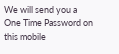We will send you a One Time Password on this mobile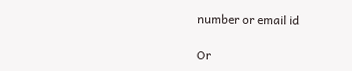number or email id

Or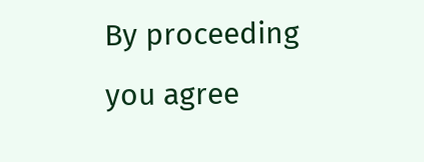By proceeding you agree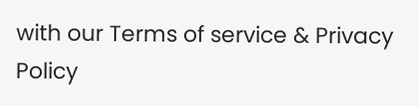with our Terms of service & Privacy Policy